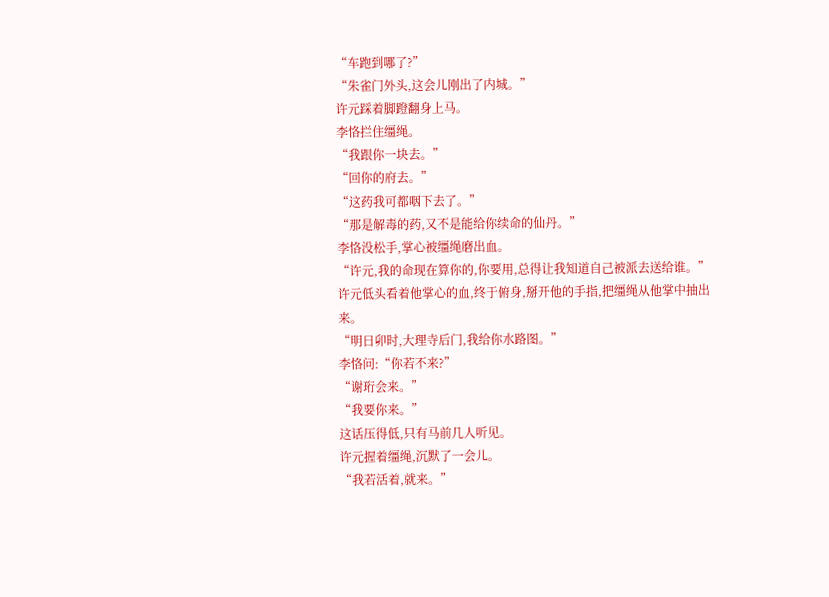“车跑到哪了?”
“朱雀门外头,这会儿刚出了内城。”
许元踩着脚蹬翻身上马。
李恪拦住缰绳。
“我跟你一块去。”
“回你的府去。”
“这药我可都咽下去了。”
“那是解毒的药,又不是能给你续命的仙丹。”
李恪没松手,掌心被缰绳磨出血。
“许元,我的命现在算你的,你要用,总得让我知道自己被派去送给谁。”
许元低头看着他掌心的血,终于俯身,掰开他的手指,把缰绳从他掌中抽出来。
“明日卯时,大理寺后门,我给你水路图。”
李恪问:“你若不来?”
“谢珩会来。”
“我要你来。”
这话压得低,只有马前几人听见。
许元握着缰绳,沉默了一会儿。
“我若活着,就来。”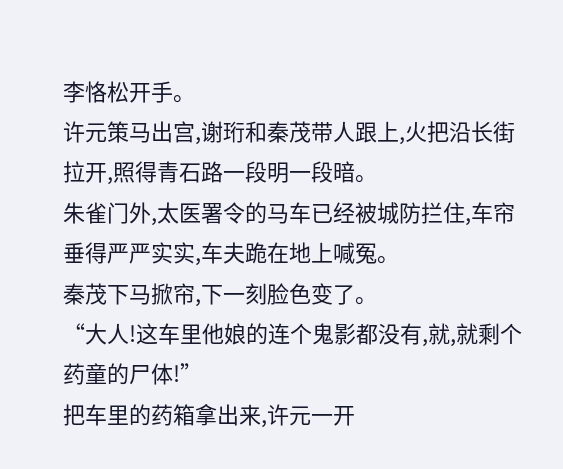李恪松开手。
许元策马出宫,谢珩和秦茂带人跟上,火把沿长街拉开,照得青石路一段明一段暗。
朱雀门外,太医署令的马车已经被城防拦住,车帘垂得严严实实,车夫跪在地上喊冤。
秦茂下马掀帘,下一刻脸色变了。
“大人!这车里他娘的连个鬼影都没有,就,就剩个药童的尸体!”
把车里的药箱拿出来,许元一开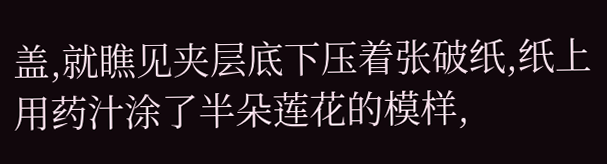盖,就瞧见夹层底下压着张破纸,纸上用药汁涂了半朵莲花的模样,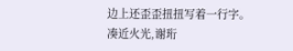边上还歪歪扭扭写着一行字。
凑近火光,谢珩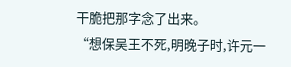干脆把那字念了出来。
“想保吴王不死,明晚子时,许元一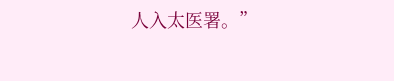人入太医署。”